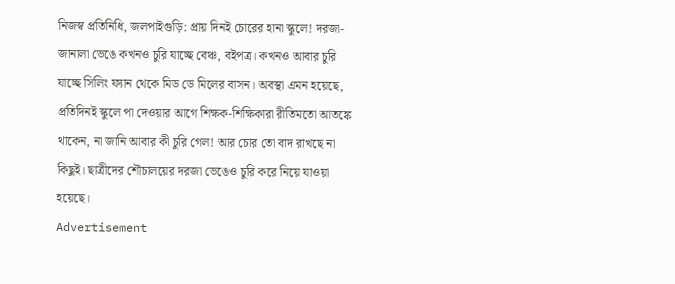নিজস্ব প্রতিনিধি, জলপাইগুড়ি: প্রায় দিনই চোরের হানা স্কুলে! দরজা-জানালা ভেঙে কখনও চুরি যাচ্ছে বেঞ্চ, বইপত্র। কখনও আবার চুরি যাচ্ছে সিলিং ফ্যান থেকে মিড ডে মিলের বাসন। অবস্থা এমন হয়েছে, প্রতিদিনই স্কুলে পা দেওয়ার আগে শিক্ষক-শিক্ষিকারা রীতিমতো আতঙ্কে থাকেন, না জানি আবার কী চুরি গেল! আর চোর তো বাদ রাখছে না কিছুই। ছাত্রীদের শৌচালয়ের দরজা ভেঙেও চুরি করে নিয়ে যাওয়া হয়েছে।
Advertisement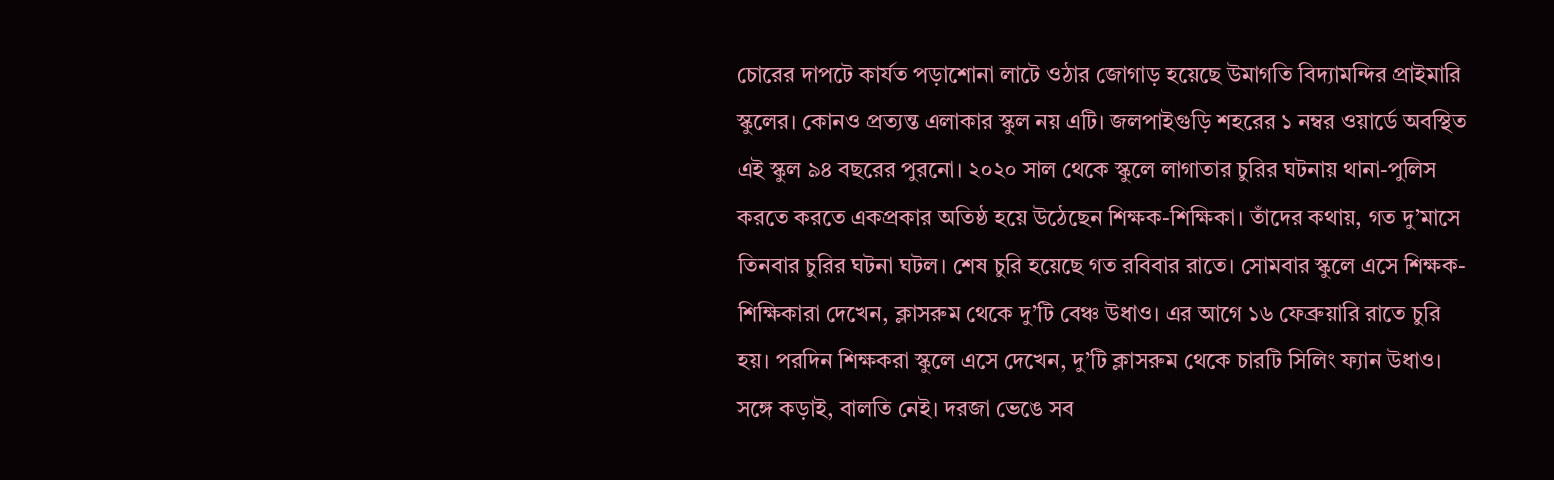চোরের দাপটে কার্যত পড়াশোনা লাটে ওঠার জোগাড় হয়েছে উমাগতি বিদ্যামন্দির প্রাইমারি স্কুলের। কোনও প্রত্যন্ত এলাকার স্কুল নয় এটি। জলপাইগুড়ি শহরের ১ নম্বর ওয়ার্ডে অবস্থিত এই স্কুল ৯৪ বছরের পুরনো। ২০২০ সাল থেকে স্কুলে লাগাতার চুরির ঘটনায় থানা-পুলিস করতে করতে একপ্রকার অতিষ্ঠ হয়ে উঠেছেন শিক্ষক-শিক্ষিকা। তাঁদের কথায়, গত দু’মাসে তিনবার চুরির ঘটনা ঘটল। শেষ চুরি হয়েছে গত রবিবার রাতে। সোমবার স্কুলে এসে শিক্ষক-শিক্ষিকারা দেখেন, ক্লাসরুম থেকে দু’টি বেঞ্চ উধাও। এর আগে ১৬ ফেব্রুয়ারি রাতে চুরি হয়। পরদিন শিক্ষকরা স্কুলে এসে দেখেন, দু’টি ক্লাসরুম থেকে চারটি সিলিং ফ্যান উধাও। সঙ্গে কড়াই, বালতি নেই। দরজা ভেঙে সব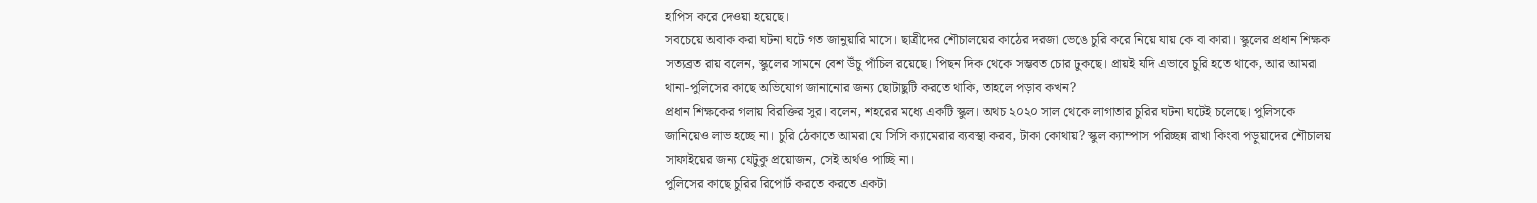হাপিস করে দেওয়া হয়েছে।
সবচেয়ে অবাক করা ঘটনা ঘটে গত জানুয়ারি মাসে। ছাত্রীদের শৌচালয়ের কাঠের দরজা ভেঙে চুরি করে নিয়ে যায় কে বা কারা। স্কুলের প্রধান শিক্ষক সত্যব্রত রায় বলেন, স্কুলের সামনে বেশ উঁচু পাঁচিল রয়েছে। পিছন দিক থেকে সম্ভবত চোর ঢুকছে। প্রায়ই যদি এভাবে চুরি হতে থাকে, আর আমরা থানা-পুলিসের কাছে অভিযোগ জানানোর জন্য ছোটাছুটি করতে থাকি, তাহলে পড়াব কখন?
প্রধান শিক্ষকের গলায় বিরক্তির সুর। বলেন, শহরের মধ্যে একটি স্কুল। অথচ ২০২০ সাল থেকে লাগাতার চুরির ঘটনা ঘটেই চলেছে। পুলিসকে জানিয়েও লাভ হচ্ছে না। চুরি ঠেকাতে আমরা যে সিসি ক্যামেরার ব্যবস্থা করব, টাকা কোথায়? স্কুল ক্যাম্পাস পরিচ্ছন্ন রাখা কিংবা পড়ুয়াদের শৌচালয় সাফাইয়ের জন্য যেটুকু প্রয়োজন, সেই অর্থও পাচ্ছি না।
পুলিসের কাছে চুরির রিপোর্ট করতে করতে একটা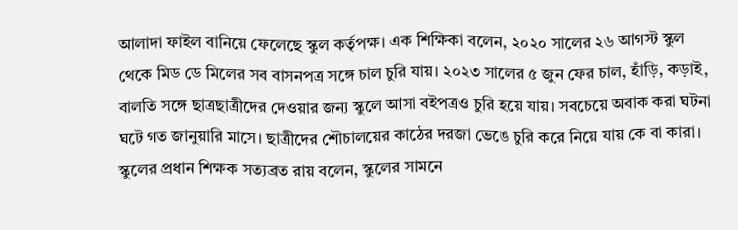আলাদা ফাইল বানিয়ে ফেলেছে স্কুল কর্তৃপক্ষ। এক শিক্ষিকা বলেন, ২০২০ সালের ২৬ আগস্ট স্কুল থেকে মিড ডে মিলের সব বাসনপত্র সঙ্গে চাল চুরি যায়। ২০২৩ সালের ৫ জুন ফের চাল, হাঁড়ি, কড়াই, বালতি সঙ্গে ছাত্রছাত্রীদের দেওয়ার জন্য স্কুলে আসা বইপত্রও চুরি হয়ে যায়। সবচেয়ে অবাক করা ঘটনা ঘটে গত জানুয়ারি মাসে। ছাত্রীদের শৌচালয়ের কাঠের দরজা ভেঙে চুরি করে নিয়ে যায় কে বা কারা। স্কুলের প্রধান শিক্ষক সত্যব্রত রায় বলেন, স্কুলের সামনে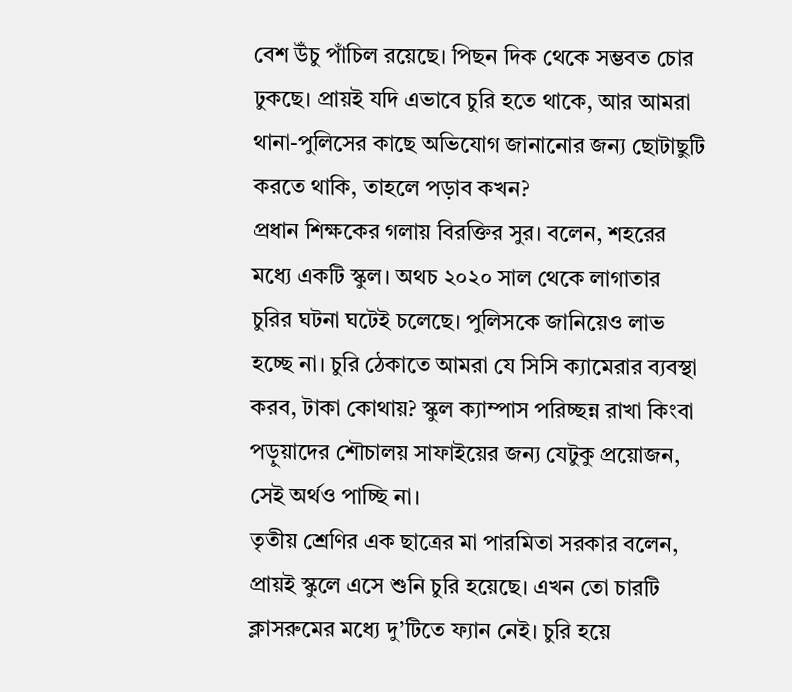বেশ উঁচু পাঁচিল রয়েছে। পিছন দিক থেকে সম্ভবত চোর ঢুকছে। প্রায়ই যদি এভাবে চুরি হতে থাকে, আর আমরা থানা-পুলিসের কাছে অভিযোগ জানানোর জন্য ছোটাছুটি করতে থাকি, তাহলে পড়াব কখন?
প্রধান শিক্ষকের গলায় বিরক্তির সুর। বলেন, শহরের মধ্যে একটি স্কুল। অথচ ২০২০ সাল থেকে লাগাতার চুরির ঘটনা ঘটেই চলেছে। পুলিসকে জানিয়েও লাভ হচ্ছে না। চুরি ঠেকাতে আমরা যে সিসি ক্যামেরার ব্যবস্থা করব, টাকা কোথায়? স্কুল ক্যাম্পাস পরিচ্ছন্ন রাখা কিংবা পড়ুয়াদের শৌচালয় সাফাইয়ের জন্য যেটুকু প্রয়োজন, সেই অর্থও পাচ্ছি না।
তৃতীয় শ্রেণির এক ছাত্রের মা পারমিতা সরকার বলেন, প্রায়ই স্কুলে এসে শুনি চুরি হয়েছে। এখন তো চারটি ক্লাসরুমের মধ্যে দু’টিতে ফ্যান নেই। চুরি হয়ে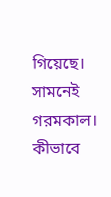গিয়েছে। সামনেই গরমকাল। কীভাবে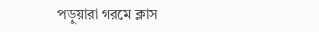পড়ুয়ারা গরমে ক্লাস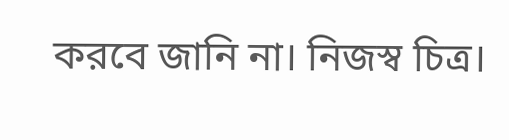করবে জানি না। নিজস্ব চিত্র।